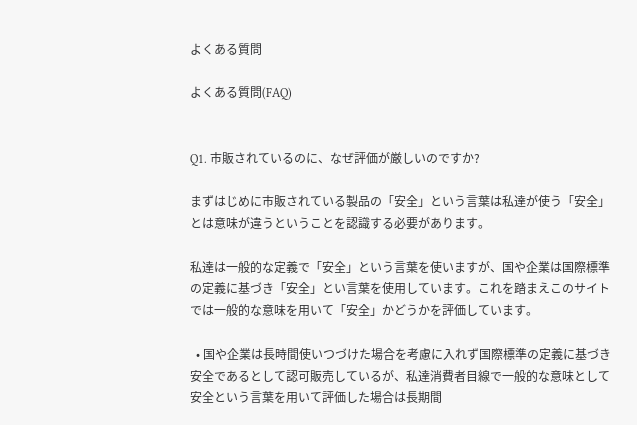よくある質問

よくある質問(FAQ)


Q1. 市販されているのに、なぜ評価が厳しいのですか?

まずはじめに市販されている製品の「安全」という言葉は私達が使う「安全」とは意味が違うということを認識する必要があります。

私達は一般的な定義で「安全」という言葉を使いますが、国や企業は国際標準の定義に基づき「安全」とい言葉を使用しています。これを踏まえこのサイトでは一般的な意味を用いて「安全」かどうかを評価しています。

  • 国や企業は長時間使いつづけた場合を考慮に入れず国際標準の定義に基づき安全であるとして認可販売しているが、私達消費者目線で一般的な意味として安全という言葉を用いて評価した場合は長期間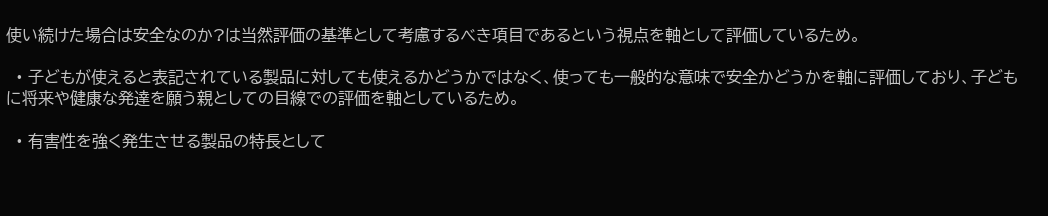使い続けた場合は安全なのか?は当然評価の基準として考慮するべき項目であるという視点を軸として評価しているため。

  • 子どもが使えると表記されている製品に対しても使えるかどうかではなく、使っても一般的な意味で安全かどうかを軸に評価しており、子どもに将来や健康な発達を願う親としての目線での評価を軸としているため。

  • 有害性を強く発生させる製品の特長として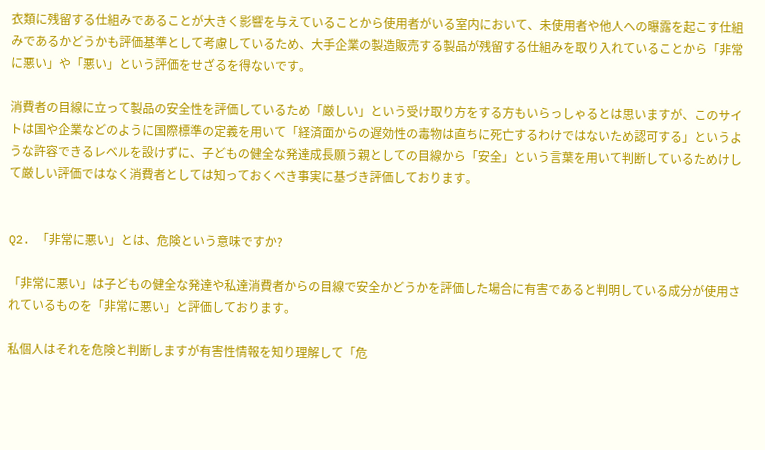衣類に残留する仕組みであることが大きく影響を与えていることから使用者がいる室内において、未使用者や他人への曝露を起こす仕組みであるかどうかも評価基準として考慮しているため、大手企業の製造販売する製品が残留する仕組みを取り入れていることから「非常に悪い」や「悪い」という評価をせざるを得ないです。

消費者の目線に立って製品の安全性を評価しているため「厳しい」という受け取り方をする方もいらっしゃるとは思いますが、このサイトは国や企業などのように国際標準の定義を用いて「経済面からの遅効性の毒物は直ちに死亡するわけではないため認可する」というような許容できるレベルを設けずに、子どもの健全な発達成長願う親としての目線から「安全」という言葉を用いて判断しているためけして厳しい評価ではなく消費者としては知っておくべき事実に基づき評価しております。


Q2. 「非常に悪い」とは、危険という意味ですか?

「非常に悪い」は子どもの健全な発達や私達消費者からの目線で安全かどうかを評価した場合に有害であると判明している成分が使用されているものを「非常に悪い」と評価しております。

私個人はそれを危険と判断しますが有害性情報を知り理解して「危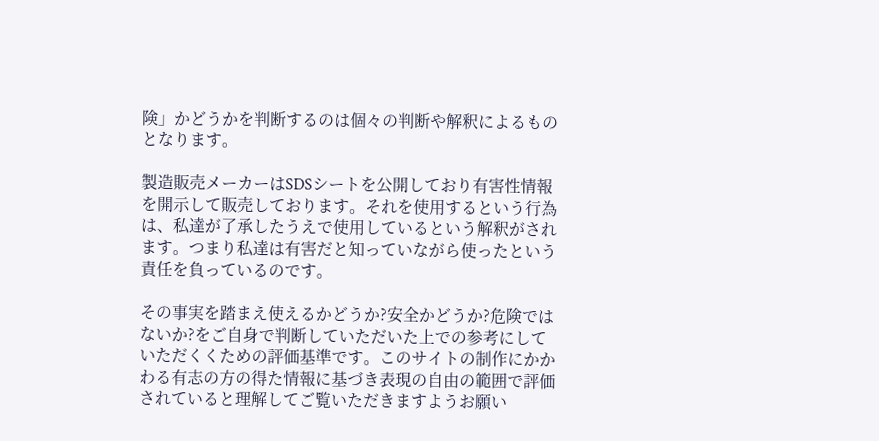険」かどうかを判断するのは個々の判断や解釈によるものとなります。

製造販売メーカーはSDSシートを公開しており有害性情報を開示して販売しております。それを使用するという行為は、私達が了承したうえで使用しているという解釈がされます。つまり私達は有害だと知っていながら使ったという責任を負っているのです。

その事実を踏まえ使えるかどうか?安全かどうか?危険ではないか?をご自身で判断していただいた上での参考にしていただくくための評価基準です。このサイトの制作にかかわる有志の方の得た情報に基づき表現の自由の範囲で評価されていると理解してご覧いただきますようお願い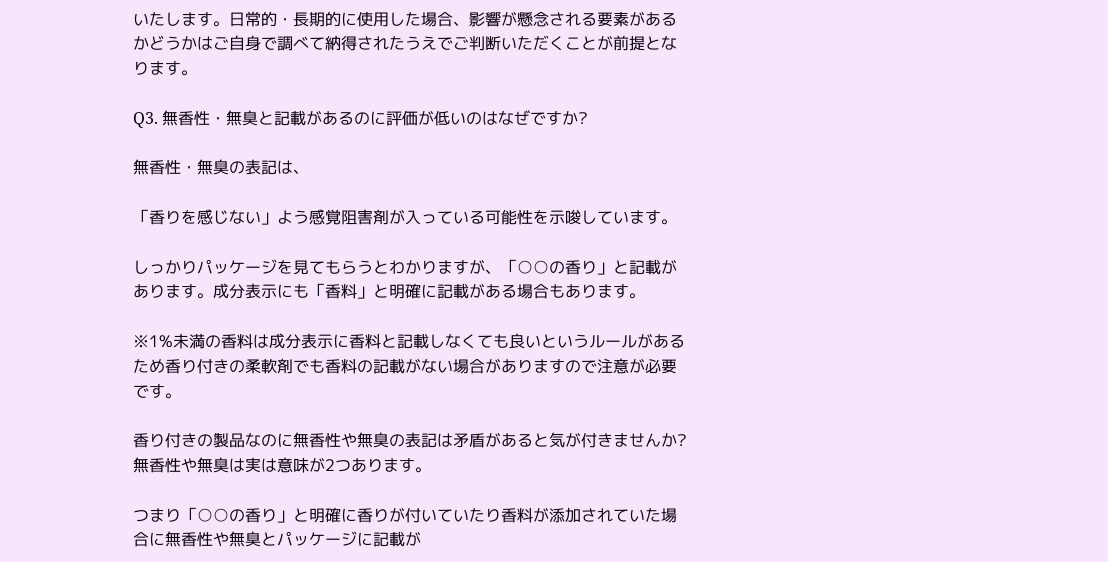いたします。日常的・長期的に使用した場合、影響が懸念される要素があるかどうかはご自身で調べて納得されたうえでご判断いただくことが前提となります。

Q3. 無香性・無臭と記載があるのに評価が低いのはなぜですか?

無香性・無臭の表記は、

「香りを感じない」よう感覚阻害剤が入っている可能性を示唆しています。

しっかりパッケージを見てもらうとわかりますが、「○○の香り」と記載があります。成分表示にも「香料」と明確に記載がある場合もあります。

※1%未満の香料は成分表示に香料と記載しなくても良いというルールがあるため香り付きの柔軟剤でも香料の記載がない場合がありますので注意が必要です。

香り付きの製品なのに無香性や無臭の表記は矛盾があると気が付きませんか?無香性や無臭は実は意味が2つあります。

つまり「○○の香り」と明確に香りが付いていたり香料が添加されていた場合に無香性や無臭とパッケージに記載が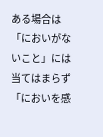ある場合は「においがないこと」には当てはまらず「においを感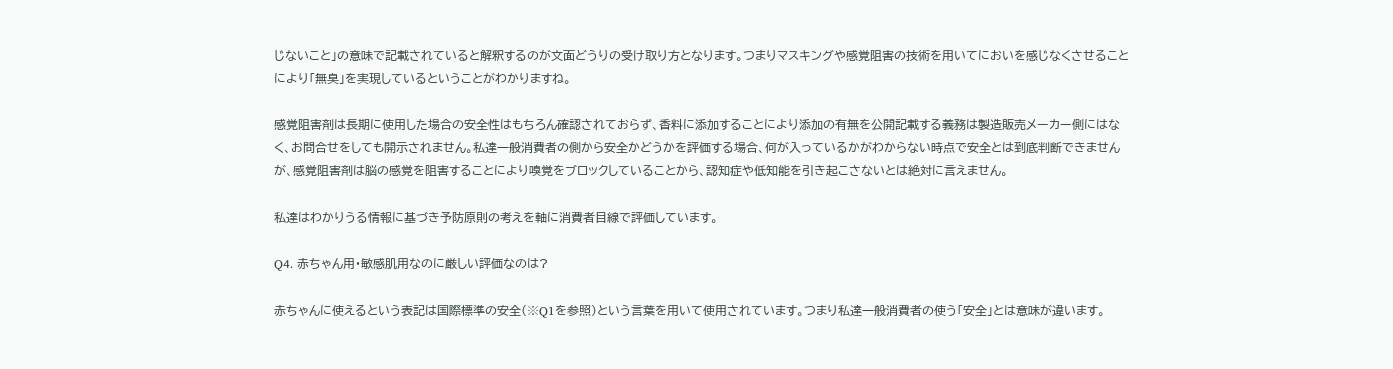じないこと」の意味で記載されていると解釈するのが文面どうりの受け取り方となります。つまりマスキングや感覚阻害の技術を用いてにおいを感じなくさせることにより「無臭」を実現しているということがわかりますね。

感覚阻害剤は長期に使用した場合の安全性はもちろん確認されておらず、香料に添加することにより添加の有無を公開記載する義務は製造販売メーカー側にはなく、お問合せをしても開示されません。私達一般消費者の側から安全かどうかを評価する場合、何が入っているかがわからない時点で安全とは到底判断できませんが、感覚阻害剤は脳の感覚を阻害することにより嗅覚をブロックしていることから、認知症や低知能を引き起こさないとは絶対に言えません。

私達はわかりうる情報に基づき予防原則の考えを軸に消費者目線で評価しています。

Q4. 赤ちゃん用・敏感肌用なのに厳しい評価なのは?

赤ちゃんに使えるという表記は国際標準の安全(※Q1を参照)という言葉を用いて使用されています。つまり私達一般消費者の使う「安全」とは意味が違います。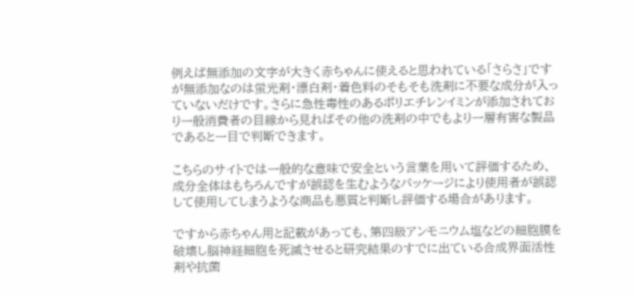例えば無添加の文字が大きく赤ちゃんに使えると思われている「さらさ」ですが無添加なのは蛍光剤・漂白剤・着色料のそもそも洗剤に不要な成分が入っていないだけです。さらに急性毒性のあるポリエチレンイミンが添加されており一般消費者の目線から見ればその他の洗剤の中でもより一層有害な製品であると一目で判断できます。

こちらのサイトでは一般的な意味で安全という言葉を用いて評価するため、成分全体はもちろんですが誤認を生むようなパッケージにより使用者が誤認して使用してしまうような商品も悪質と判断し評価する場合があります。

ですから赤ちゃん用と記載があっても、第四級アンモニウム塩などの細胞膜を破壊し脳神経細胞を死滅させると研究結果のすでに出ている合成界面活性剤や抗菌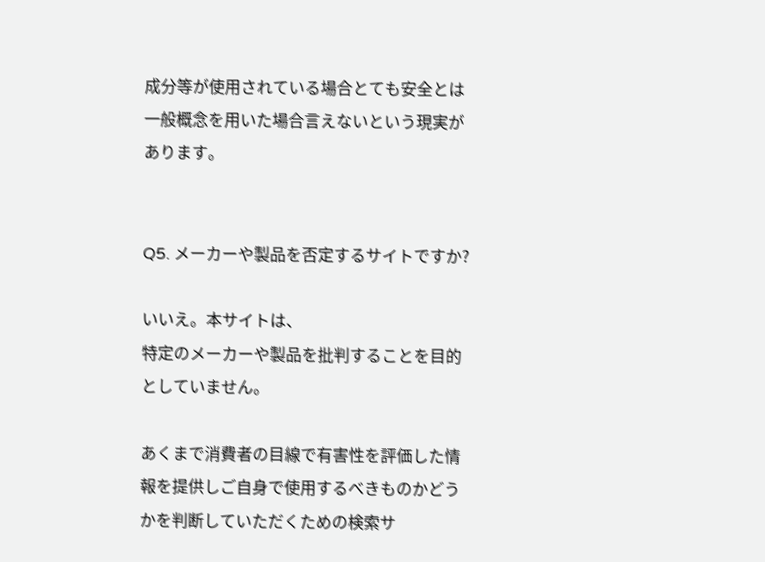成分等が使用されている場合とても安全とは一般概念を用いた場合言えないという現実があります。


Q5. メーカーや製品を否定するサイトですか?

いいえ。本サイトは、
特定のメーカーや製品を批判することを目的としていません。

あくまで消費者の目線で有害性を評価した情報を提供しご自身で使用するべきものかどうかを判断していただくための検索サ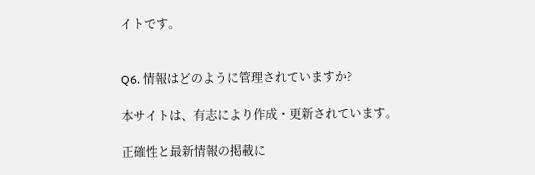イトです。


Q6. 情報はどのように管理されていますか?

本サイトは、有志により作成・更新されています。

正確性と最新情報の掲載に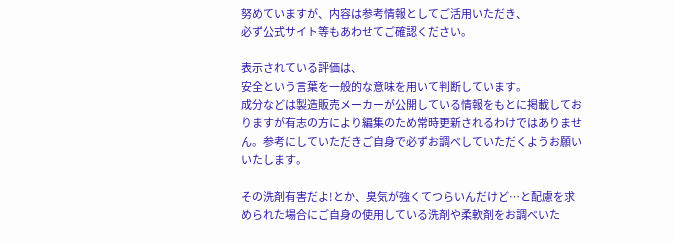努めていますが、内容は参考情報としてご活用いただき、
必ず公式サイト等もあわせてご確認ください。

表示されている評価は、
安全という言葉を一般的な意味を用いて判断しています。
成分などは製造販売メーカーが公開している情報をもとに掲載しておりますが有志の方により編集のため常時更新されるわけではありません。参考にしていただきご自身で必ずお調べしていただくようお願いいたします。

その洗剤有害だよ!とか、臭気が強くてつらいんだけど…と配慮を求められた場合にご自身の使用している洗剤や柔軟剤をお調べいた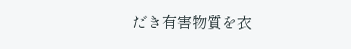だき有害物質を衣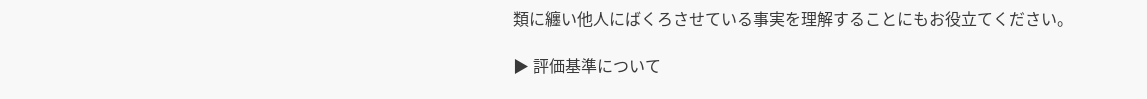類に纏い他人にばくろさせている事実を理解することにもお役立てください。

▶ 評価基準について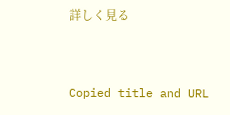詳しく見る


Copied title and URL